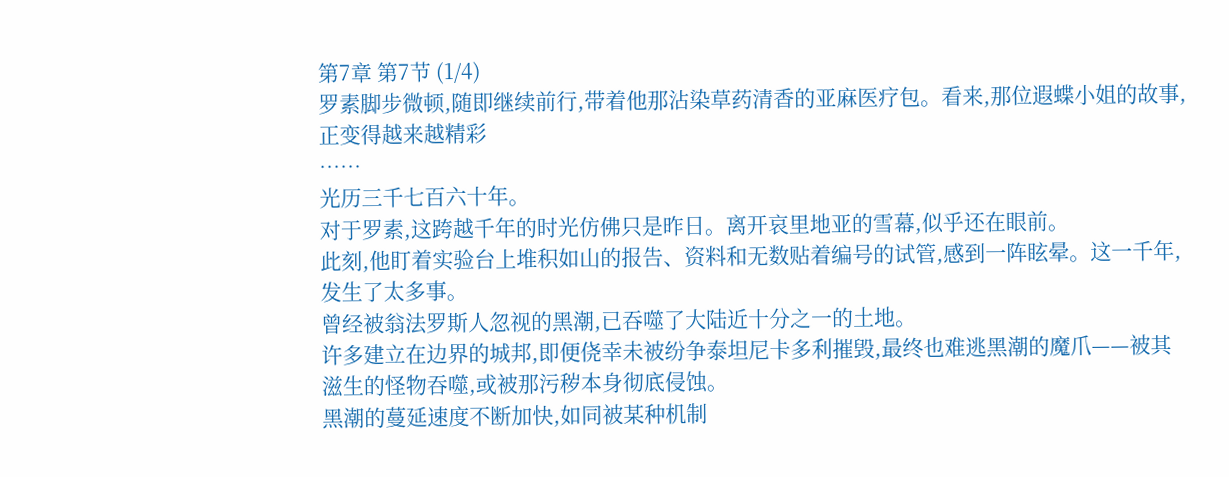第7章 第7节 (1/4)
罗素脚步微顿,随即继续前行,带着他那沾染草药清香的亚麻医疗包。看来,那位遐蝶小姐的故事,正变得越来越精彩
……
光历三千七百六十年。
对于罗素,这跨越千年的时光仿佛只是昨日。离开哀里地亚的雪幕,似乎还在眼前。
此刻,他盯着实验台上堆积如山的报告、资料和无数贴着编号的试管,感到一阵眩晕。这一千年,发生了太多事。
曾经被翁法罗斯人忽视的黑潮,已吞噬了大陆近十分之一的土地。
许多建立在边界的城邦,即便侥幸未被纷争泰坦尼卡多利摧毁,最终也难逃黑潮的魔爪——被其滋生的怪物吞噬,或被那污秽本身彻底侵蚀。
黑潮的蔓延速度不断加快,如同被某种机制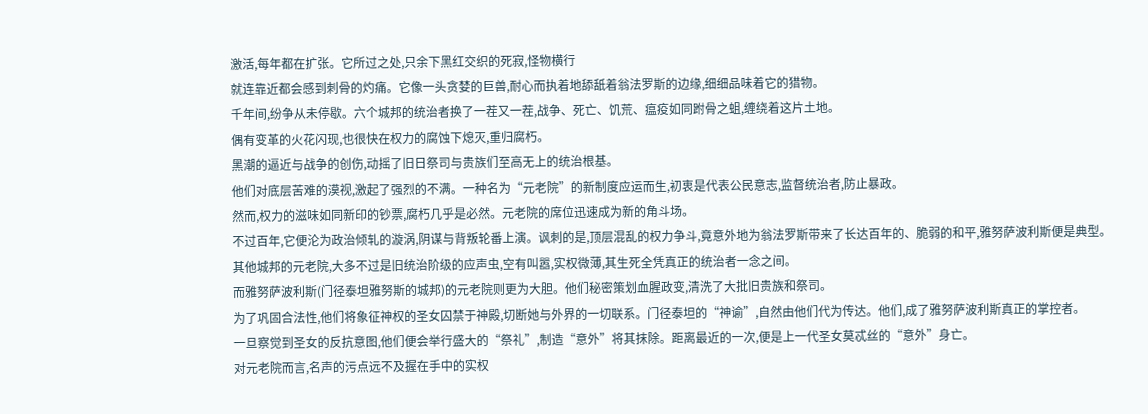激活,每年都在扩张。它所过之处,只余下黑红交织的死寂,怪物横行
就连靠近都会感到刺骨的灼痛。它像一头贪婪的巨兽,耐心而执着地舔舐着翁法罗斯的边缘,细细品味着它的猎物。
千年间,纷争从未停歇。六个城邦的统治者换了一茬又一茬,战争、死亡、饥荒、瘟疫如同跗骨之蛆,缠绕着这片土地。
偶有变革的火花闪现,也很快在权力的腐蚀下熄灭,重归腐朽。
黑潮的逼近与战争的创伤,动摇了旧日祭司与贵族们至高无上的统治根基。
他们对底层苦难的漠视,激起了强烈的不满。一种名为“元老院”的新制度应运而生,初衷是代表公民意志,监督统治者,防止暴政。
然而,权力的滋味如同新印的钞票,腐朽几乎是必然。元老院的席位迅速成为新的角斗场。
不过百年,它便沦为政治倾轧的漩涡,阴谋与背叛轮番上演。讽刺的是,顶层混乱的权力争斗,竟意外地为翁法罗斯带来了长达百年的、脆弱的和平,雅努萨波利斯便是典型。
其他城邦的元老院,大多不过是旧统治阶级的应声虫,空有叫嚣,实权微薄,其生死全凭真正的统治者一念之间。
而雅努萨波利斯(门径泰坦雅努斯的城邦)的元老院则更为大胆。他们秘密策划血腥政变,清洗了大批旧贵族和祭司。
为了巩固合法性,他们将象征神权的圣女囚禁于神殿,切断她与外界的一切联系。门径泰坦的“神谕”,自然由他们代为传达。他们,成了雅努萨波利斯真正的掌控者。
一旦察觉到圣女的反抗意图,他们便会举行盛大的“祭礼”,制造“意外”将其抹除。距离最近的一次,便是上一代圣女莫忒丝的“意外”身亡。
对元老院而言,名声的污点远不及握在手中的实权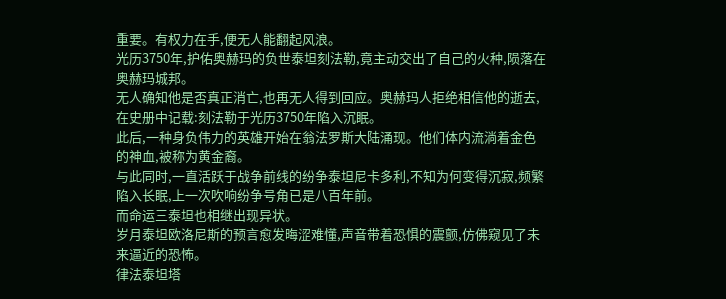重要。有权力在手,便无人能翻起风浪。
光历3750年,护佑奥赫玛的负世泰坦刻法勒,竟主动交出了自己的火种,陨落在奥赫玛城邦。
无人确知他是否真正消亡,也再无人得到回应。奥赫玛人拒绝相信他的逝去,在史册中记载:刻法勒于光历3750年陷入沉眠。
此后,一种身负伟力的英雄开始在翁法罗斯大陆涌现。他们体内流淌着金色的神血,被称为黄金裔。
与此同时,一直活跃于战争前线的纷争泰坦尼卡多利,不知为何变得沉寂,频繁陷入长眠,上一次吹响纷争号角已是八百年前。
而命运三泰坦也相继出现异状。
岁月泰坦欧洛尼斯的预言愈发晦涩难懂,声音带着恐惧的震颤,仿佛窥见了未来逼近的恐怖。
律法泰坦塔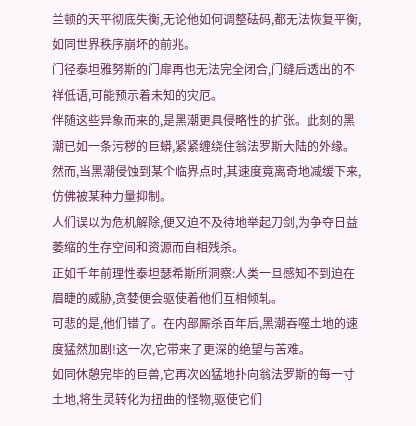兰顿的天平彻底失衡,无论他如何调整砝码,都无法恢复平衡,如同世界秩序崩坏的前兆。
门径泰坦雅努斯的门扉再也无法完全闭合,门缝后透出的不祥低语,可能预示着未知的灾厄。
伴随这些异象而来的,是黑潮更具侵略性的扩张。此刻的黑潮已如一条污秽的巨蟒,紧紧缠绕住翁法罗斯大陆的外缘。
然而,当黑潮侵蚀到某个临界点时,其速度竟离奇地减缓下来,仿佛被某种力量抑制。
人们误以为危机解除,便又迫不及待地举起刀剑,为争夺日益萎缩的生存空间和资源而自相残杀。
正如千年前理性泰坦瑟希斯所洞察:人类一旦感知不到迫在眉睫的威胁,贪婪便会驱使着他们互相倾轧。
可悲的是,他们错了。在内部厮杀百年后,黑潮吞噬土地的速度猛然加剧!这一次,它带来了更深的绝望与苦难。
如同休憩完毕的巨兽,它再次凶猛地扑向翁法罗斯的每一寸土地,将生灵转化为扭曲的怪物,驱使它们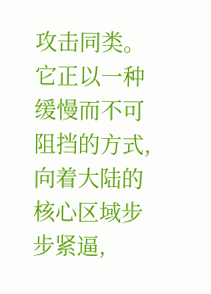攻击同类。
它正以一种缓慢而不可阻挡的方式,向着大陆的核心区域步步紧逼,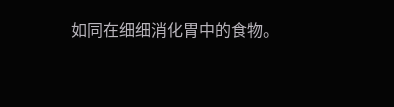如同在细细消化胃中的食物。